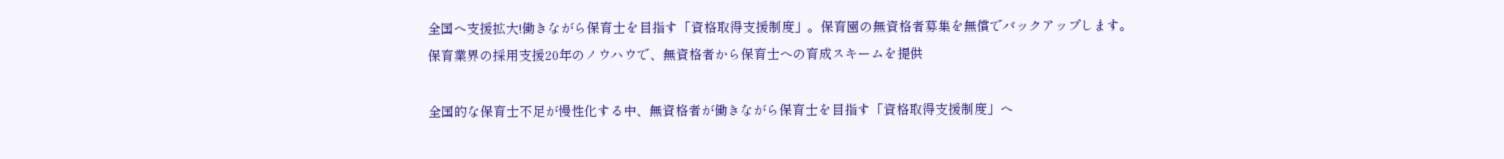全国へ支援拡大!働きながら保育士を目指す「資格取得支援制度」。保育園の無資格者募集を無償でバックアップします。
保育業界の採用支援20年のノウハウで、無資格者から保育士への育成スキームを提供

全国的な保育士不足が慢性化する中、無資格者が働きながら保育士を目指す「資格取得支援制度」へ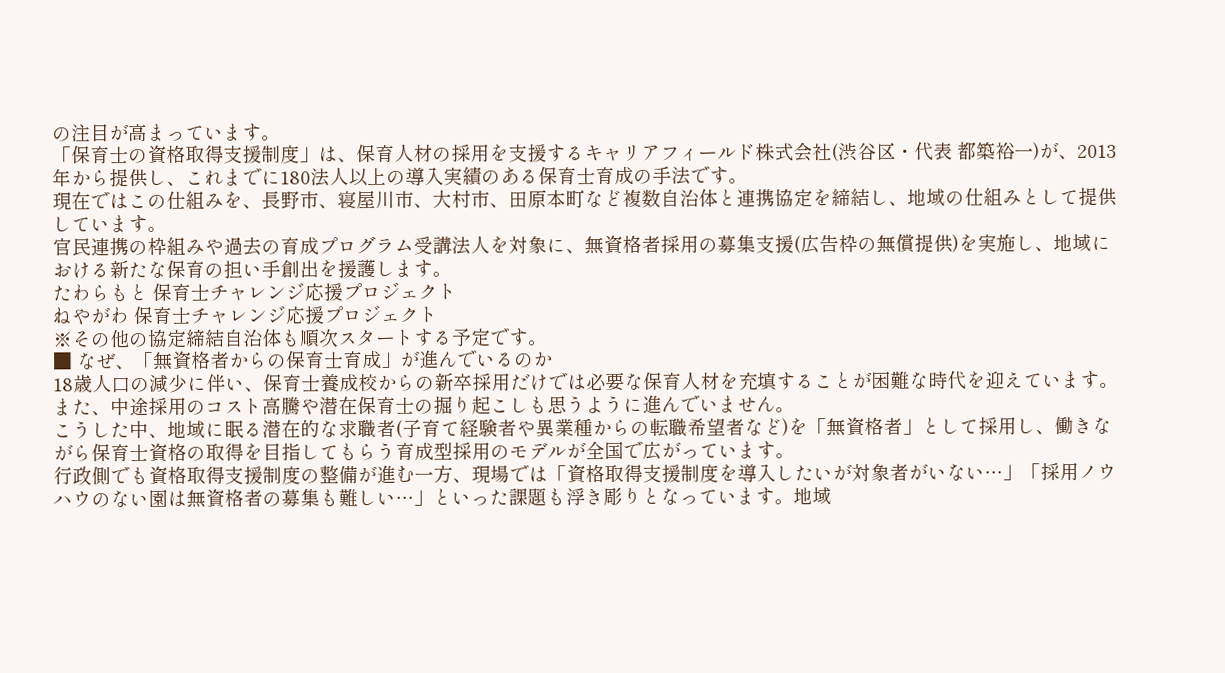の注目が高まっています。
「保育士の資格取得支援制度」は、保育人材の採用を支援するキャリアフィールド株式会社(渋谷区・代表 都築裕一)が、2013年から提供し、これまでに180法人以上の導入実績のある保育士育成の手法です。
現在ではこの仕組みを、長野市、寝屋川市、大村市、田原本町など複数自治体と連携協定を締結し、地域の仕組みとして提供しています。
官民連携の枠組みや過去の育成プログラム受講法人を対象に、無資格者採用の募集支援(広告枠の無償提供)を実施し、地域における新たな保育の担い手創出を援護します。
たわらもと 保育士チャレンジ応援プロジェクト
ねやがわ 保育士チャレンジ応援プロジェクト
※その他の協定締結自治体も順次スタートする予定です。
■ なぜ、「無資格者からの保育士育成」が進んでいるのか
18歳人口の減少に伴い、保育士養成校からの新卒採用だけでは必要な保育人材を充填することが困難な時代を迎えています。また、中途採用のコスト高騰や潜在保育士の掘り起こしも思うように進んでいません。
こうした中、地域に眠る潜在的な求職者(子育て経験者や異業種からの転職希望者など)を「無資格者」として採用し、働きながら保育士資格の取得を目指してもらう育成型採用のモデルが全国で広がっています。
行政側でも資格取得支援制度の整備が進む一方、現場では「資格取得支援制度を導入したいが対象者がいない…」「採用ノウハウのない園は無資格者の募集も難しい…」といった課題も浮き彫りとなっています。地域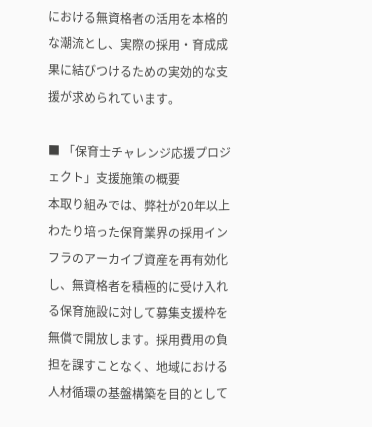における無資格者の活用を本格的な潮流とし、実際の採用・育成成果に結びつけるための実効的な支援が求められています。

■ 「保育士チャレンジ応援プロジェクト」支援施策の概要
本取り組みでは、弊社が20年以上わたり培った保育業界の採用インフラのアーカイブ資産を再有効化し、無資格者を積極的に受け入れる保育施設に対して募集支援枠を無償で開放します。採用費用の負担を課すことなく、地域における人材循環の基盤構築を目的として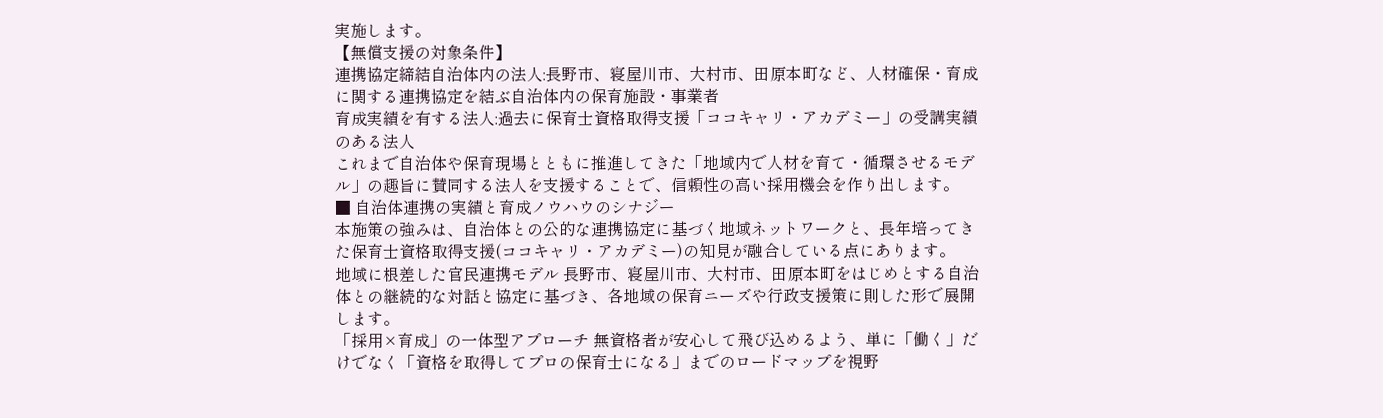実施します。
【無償支援の対象条件】
連携協定締結自治体内の法人:長野市、寝屋川市、大村市、田原本町など、人材確保・育成に関する連携協定を結ぶ自治体内の保育施設・事業者
育成実績を有する法人:過去に保育士資格取得支援「ココキャリ・アカデミー」の受講実績のある法人
これまで自治体や保育現場とともに推進してきた「地域内で人材を育て・循環させるモデル」の趣旨に賛同する法人を支援することで、信頼性の高い採用機会を作り出します。
■ 自治体連携の実績と育成ノウハウのシナジー
本施策の強みは、自治体との公的な連携協定に基づく地域ネットワークと、長年培ってきた保育士資格取得支援(ココキャリ・アカデミー)の知見が融合している点にあります。
地域に根差した官民連携モデル 長野市、寝屋川市、大村市、田原本町をはじめとする自治体との継続的な対話と協定に基づき、各地域の保育ニーズや行政支援策に則した形で展開します。
「採用×育成」の一体型アプローチ 無資格者が安心して飛び込めるよう、単に「働く」だけでなく「資格を取得してプロの保育士になる」までのロードマップを視野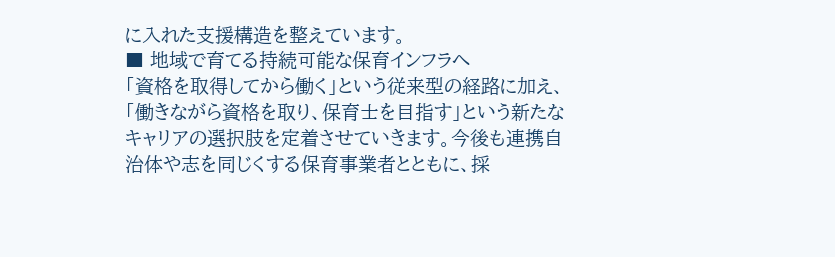に入れた支援構造を整えています。
■ 地域で育てる持続可能な保育インフラへ
「資格を取得してから働く」という従来型の経路に加え、「働きながら資格を取り、保育士を目指す」という新たなキャリアの選択肢を定着させていきます。今後も連携自治体や志を同じくする保育事業者とともに、採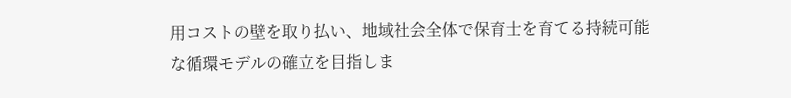用コストの壁を取り払い、地域社会全体で保育士を育てる持続可能な循環モデルの確立を目指しま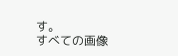す。
すべての画像